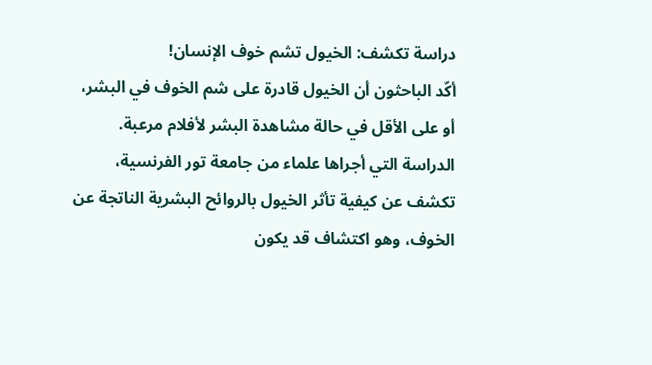دراسة تكشف: الخيول تشم خوف الإنسان!
أكّد الباحثون أن الخيول قادرة على شم الخوف في البشر، أو على الأقل في حالة مشاهدة البشر لأفلام مرعبة.
الدراسة التي أجراها علماء من جامعة تور الفرنسية، تكشف عن كيفية تأثر الخيول بالروائح البشرية الناتجة عن الخوف، وهو اكتشاف قد يكون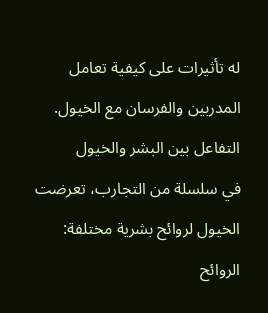له تأثيرات على كيفية تعامل المدربين والفرسان مع الخيول.
التفاعل بين البشر والخيول
في سلسلة من التجارب، تعرضت الخيول لروائح بشرية مختلفة: الروائح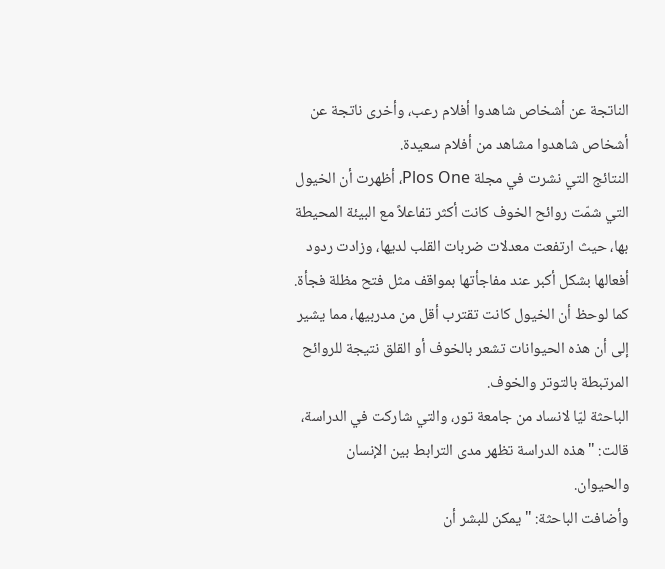الناتجة عن أشخاص شاهدوا أفلام رعب، وأخرى ناتجة عن أشخاص شاهدوا مشاهد من أفلام سعيدة.
النتائج التي نشرت في مجلة Plos One، أظهرت أن الخيول التي شمّت روائح الخوف كانت أكثر تفاعلاً مع البيئة المحيطة بها، حيث ارتفعت معدلات ضربات القلب لديها، وزادت ردود أفعالها بشكل أكبر عند مفاجأتها بمواقف مثل فتح مظلة فجأة.
كما لوحظ أن الخيول كانت تقترب أقل من مدربيها، مما يشير إلى أن هذه الحيوانات تشعر بالخوف أو القلق نتيجة للروائح المرتبطة بالتوتر والخوف.
الباحثة ليّا لانساد من جامعة تور، والتي شاركت في الدراسة، قالت: "هذه الدراسة تظهر مدى الترابط بين الإنسان والحيوان.
وأضافت الباحثة: " يمكن للبشر أن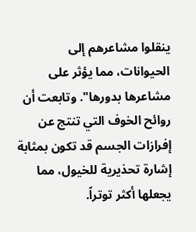ينقلوا مشاعرهم إلى الحيوانات، مما يؤثر على مشاعرها بدورها". وتابعت أن روائح الخوف التي تنتج عن إفرازات الجسم قد تكون بمثابة إشارة تحذيرية للخيول، مما يجعلها أكثر توتراً.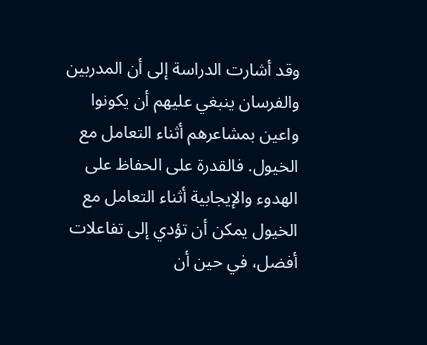وقد أشارت الدراسة إلى أن المدربين والفرسان ينبغي عليهم أن يكونوا واعين بمشاعرهم أثناء التعامل مع الخيول. فالقدرة على الحفاظ على الهدوء والإيجابية أثناء التعامل مع الخيول يمكن أن تؤدي إلى تفاعلات أفضل، في حين أن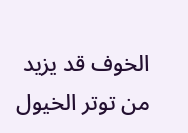الخوف قد يزيد من توتر الخيول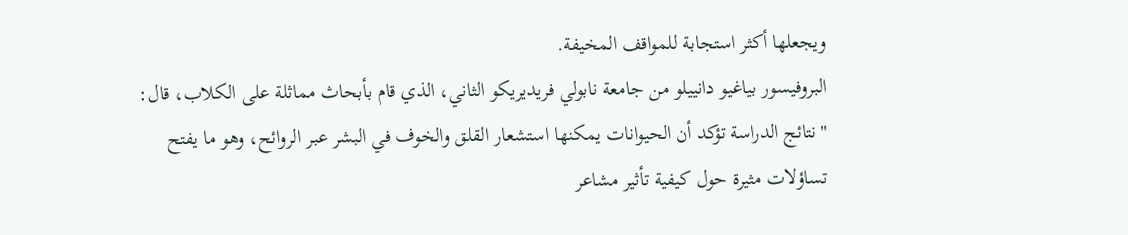ويجعلها أكثر استجابة للمواقف المخيفة.
البروفيسور بياغيو دانييلو من جامعة نابولي فريديريكو الثاني، الذي قام بأبحاث مماثلة على الكلاب، قال: "نتائج الدراسة تؤكد أن الحيوانات يمكنها استشعار القلق والخوف في البشر عبر الروائح، وهو ما يفتح تساؤلات مثيرة حول كيفية تأثير مشاعر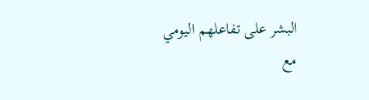البشر على تفاعلهم اليومي مع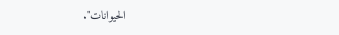الحيوانات".